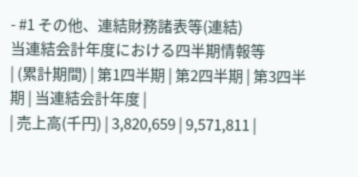- #1 その他、連結財務諸表等(連結)
当連結会計年度における四半期情報等
| (累計期間) | 第1四半期 | 第2四半期 | 第3四半期 | 当連結会計年度 |
| 売上高(千円) | 3,820,659 | 9,571,811 |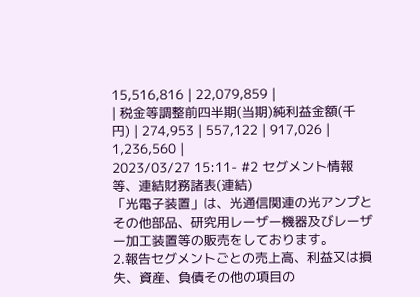15,516,816 | 22,079,859 |
| 税金等調整前四半期(当期)純利益金額(千円) | 274,953 | 557,122 | 917,026 | 1,236,560 |
2023/03/27 15:11- #2 セグメント情報等、連結財務諸表(連結)
「光電子装置」は、光通信関連の光アンプとその他部品、研究用レーザー機器及びレーザー加工装置等の販売をしております。
2.報告セグメントごとの売上高、利益又は損失、資産、負債その他の項目の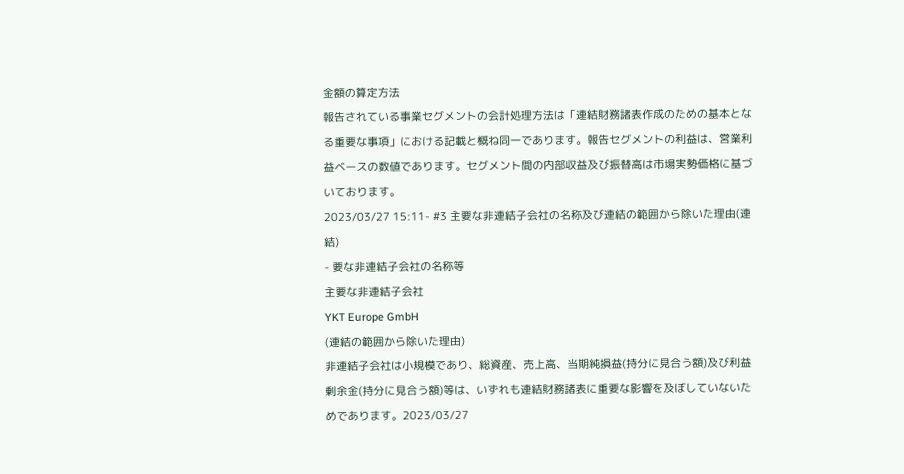金額の算定方法
報告されている事業セグメントの会計処理方法は「連結財務諸表作成のための基本となる重要な事項」における記載と概ね同一であります。報告セグメントの利益は、営業利益ベースの数値であります。セグメント間の内部収益及び振替高は市場実勢価格に基づいております。
2023/03/27 15:11- #3 主要な非連結子会社の名称及び連結の範囲から除いた理由(連結)
- 要な非連結子会社の名称等
主要な非連結子会社
YKT Europe GmbH
(連結の範囲から除いた理由)
非連結子会社は小規模であり、総資産、売上高、当期純損益(持分に見合う額)及び利益剰余金(持分に見合う額)等は、いずれも連結財務諸表に重要な影響を及ぼしていないためであります。2023/03/27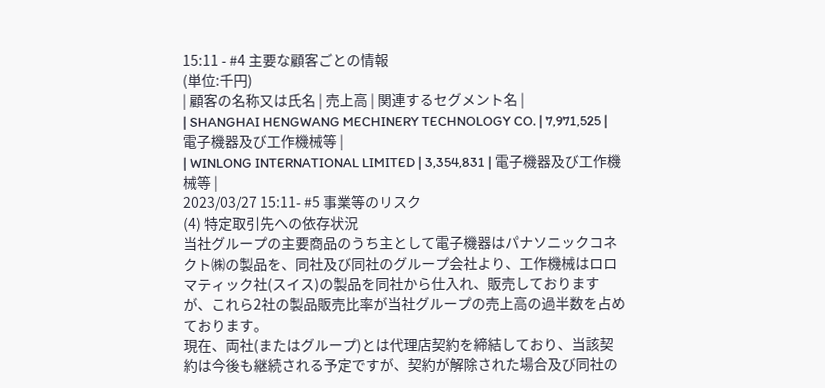15:11 - #4 主要な顧客ごとの情報
(単位:千円)
| 顧客の名称又は氏名 | 売上高 | 関連するセグメント名 |
| SHANGHAI HENGWANG MECHINERY TECHNOLOGY CO. | 7,971,525 | 電子機器及び工作機械等 |
| WINLONG INTERNATIONAL LIMITED | 3,354,831 | 電子機器及び工作機械等 |
2023/03/27 15:11- #5 事業等のリスク
(4) 特定取引先への依存状況
当社グループの主要商品のうち主として電子機器はパナソニックコネクト㈱の製品を、同社及び同社のグループ会社より、工作機械はロロマティック社(スイス)の製品を同社から仕入れ、販売しておりますが、これら2社の製品販売比率が当社グループの売上高の過半数を占めております。
現在、両社(またはグループ)とは代理店契約を締結しており、当該契約は今後も継続される予定ですが、契約が解除された場合及び同社の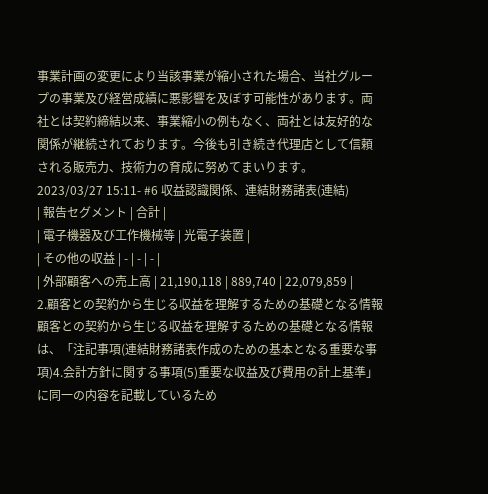事業計画の変更により当該事業が縮小された場合、当社グループの事業及び経営成績に悪影響を及ぼす可能性があります。両社とは契約締結以来、事業縮小の例もなく、両社とは友好的な関係が継続されております。今後も引き続き代理店として信頼される販売力、技術力の育成に努めてまいります。
2023/03/27 15:11- #6 収益認識関係、連結財務諸表(連結)
| 報告セグメント | 合計 |
| 電子機器及び工作機械等 | 光電子装置 |
| その他の収益 | - | - | - |
| 外部顧客への売上高 | 21,190,118 | 889,740 | 22,079,859 |
2.顧客との契約から生じる収益を理解するための基礎となる情報
顧客との契約から生じる収益を理解するための基礎となる情報は、「注記事項(連結財務諸表作成のための基本となる重要な事項)4.会計方針に関する事項(5)重要な収益及び費用の計上基準」に同一の内容を記載しているため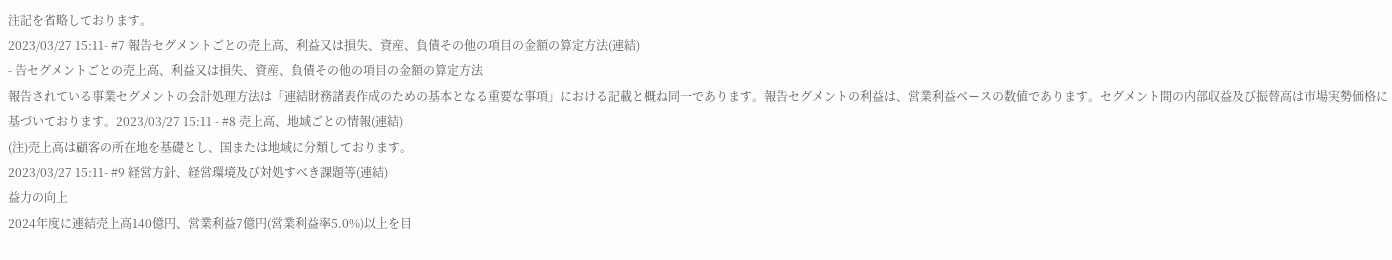注記を省略しております。
2023/03/27 15:11- #7 報告セグメントごとの売上高、利益又は損失、資産、負債その他の項目の金額の算定方法(連結)
- 告セグメントごとの売上高、利益又は損失、資産、負債その他の項目の金額の算定方法
報告されている事業セグメントの会計処理方法は「連結財務諸表作成のための基本となる重要な事項」における記載と概ね同一であります。報告セグメントの利益は、営業利益ベースの数値であります。セグメント間の内部収益及び振替高は市場実勢価格に基づいております。2023/03/27 15:11 - #8 売上高、地域ごとの情報(連結)
(注)売上高は顧客の所在地を基礎とし、国または地域に分類しております。
2023/03/27 15:11- #9 経営方針、経営環境及び対処すべき課題等(連結)
益力の向上
2024年度に連結売上高140億円、営業利益7億円(営業利益率5.0%)以上を目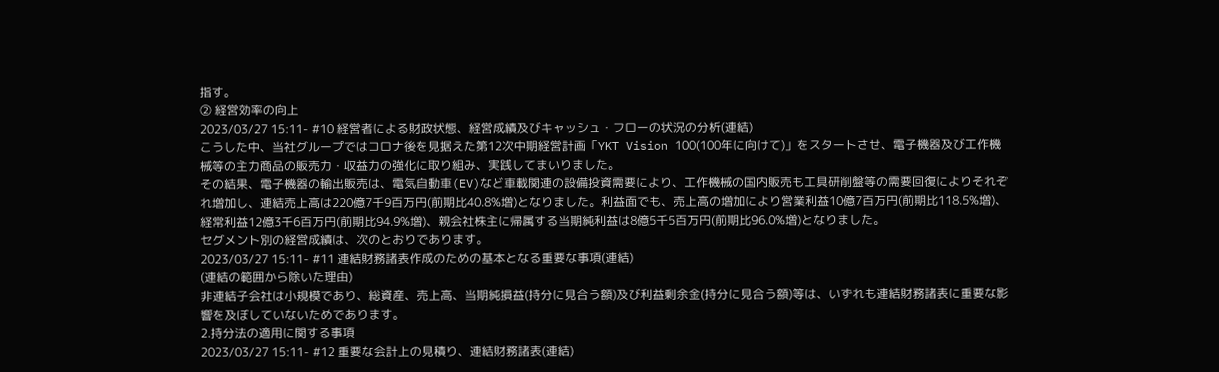指す。
② 経営効率の向上
2023/03/27 15:11- #10 経営者による財政状態、経営成績及びキャッシュ・フローの状況の分析(連結)
こうした中、当社グループではコロナ後を見据えた第12次中期経営計画「YKT Vision 100(100年に向けて)」をスタートさせ、電子機器及び工作機械等の主力商品の販売力・収益力の強化に取り組み、実践してまいりました。
その結果、電子機器の輸出販売は、電気自動車(EV)など車載関連の設備投資需要により、工作機械の国内販売も工具研削盤等の需要回復によりそれぞれ増加し、連結売上高は220億7千9百万円(前期比40.8%増)となりました。利益面でも、売上高の増加により営業利益10億7百万円(前期比118.5%増)、経常利益12億3千6百万円(前期比94.9%増)、親会社株主に帰属する当期純利益は8億5千5百万円(前期比96.0%増)となりました。
セグメント別の経営成績は、次のとおりであります。
2023/03/27 15:11- #11 連結財務諸表作成のための基本となる重要な事項(連結)
(連結の範囲から除いた理由)
非連結子会社は小規模であり、総資産、売上高、当期純損益(持分に見合う額)及び利益剰余金(持分に見合う額)等は、いずれも連結財務諸表に重要な影響を及ぼしていないためであります。
2.持分法の適用に関する事項
2023/03/27 15:11- #12 重要な会計上の見積り、連結財務諸表(連結)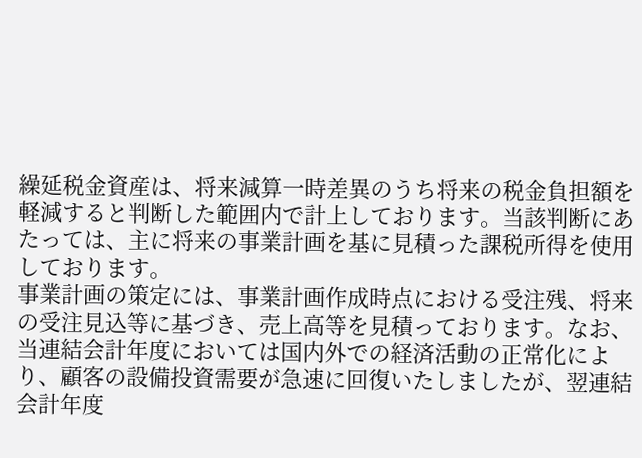繰延税金資産は、将来減算一時差異のうち将来の税金負担額を軽減すると判断した範囲内で計上しております。当該判断にあたっては、主に将来の事業計画を基に見積った課税所得を使用しております。
事業計画の策定には、事業計画作成時点における受注残、将来の受注見込等に基づき、売上高等を見積っております。なお、当連結会計年度においては国内外での経済活動の正常化により、顧客の設備投資需要が急速に回復いたしましたが、翌連結会計年度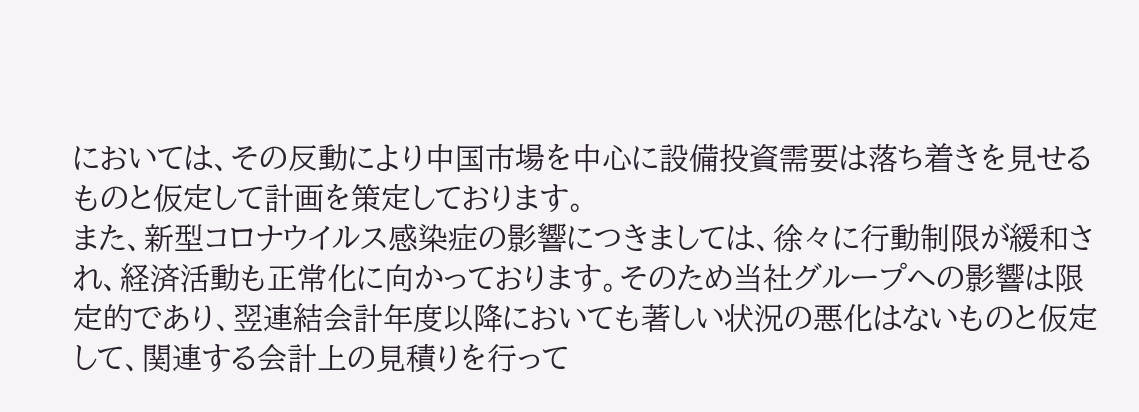においては、その反動により中国市場を中心に設備投資需要は落ち着きを見せるものと仮定して計画を策定しております。
また、新型コロナウイルス感染症の影響につきましては、徐々に行動制限が緩和され、経済活動も正常化に向かっております。そのため当社グループへの影響は限定的であり、翌連結会計年度以降においても著しい状況の悪化はないものと仮定して、関連する会計上の見積りを行って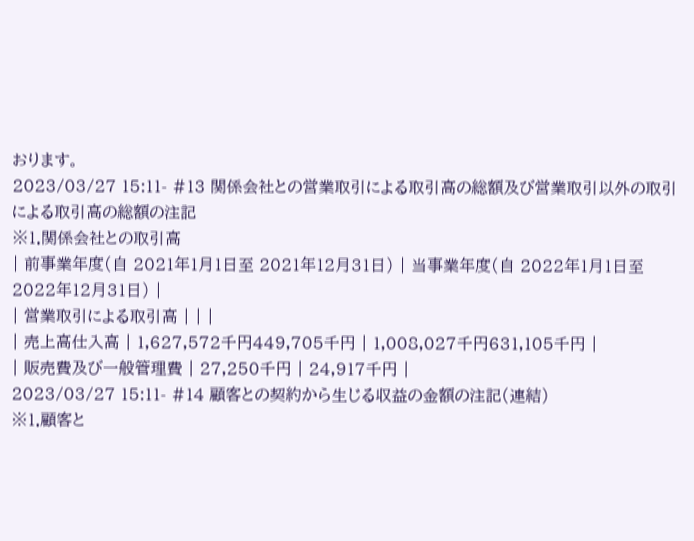おります。
2023/03/27 15:11- #13 関係会社との営業取引による取引高の総額及び営業取引以外の取引による取引高の総額の注記
※1.関係会社との取引高
| 前事業年度(自 2021年1月1日至 2021年12月31日) | 当事業年度(自 2022年1月1日至 2022年12月31日) |
| 営業取引による取引高 | | |
| 売上高仕入高 | 1,627,572千円449,705千円 | 1,008,027千円631,105千円 |
| 販売費及び一般管理費 | 27,250千円 | 24,917千円 |
2023/03/27 15:11- #14 顧客との契約から生じる収益の金額の注記(連結)
※1.顧客と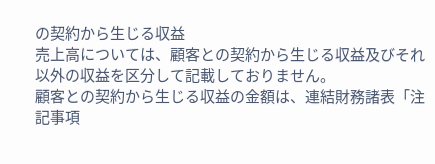の契約から生じる収益
売上高については、顧客との契約から生じる収益及びそれ以外の収益を区分して記載しておりません。
顧客との契約から生じる収益の金額は、連結財務諸表「注記事項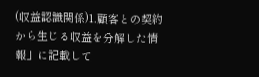(収益認識関係)1.顧客との契約から生じる収益を分解した情報」に記載して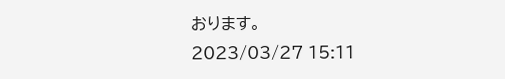おります。
2023/03/27 15:11